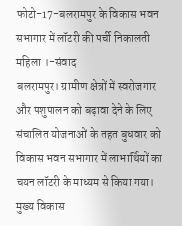फोटो-17-बलरामपुर के विकास भवन सभागार में लॉटरी की पर्ची निकालती महिला ।-संवाद
बलरामपुर। ग्रामीण क्षेत्रों में स्वरोजगार और पशुपालन को बढ़ावा देने के लिए संचालित योजनाओं के तहत बुधवार को विकास भवन सभागार में लाभार्थियों का चयन लॉटरी के माध्यम से किया गया। मुख्य विकास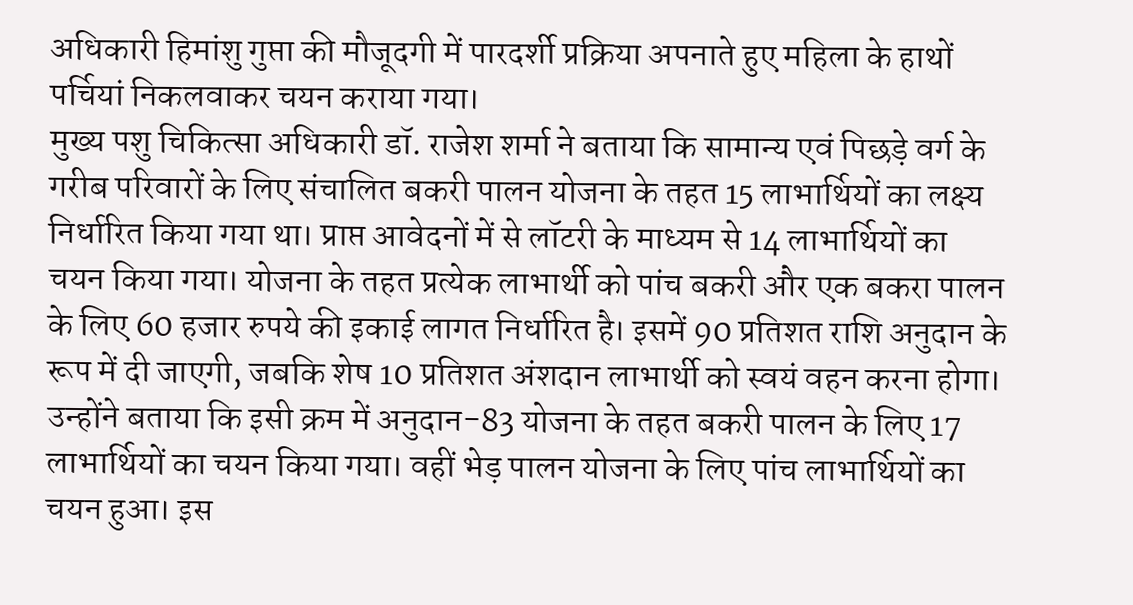अधिकारी हिमांशु गुप्ता की मौजूदगी में पारदर्शी प्रक्रिया अपनाते हुए महिला के हाथों पर्चियां निकलवाकर चयन कराया गया।
मुख्य पशु चिकित्सा अधिकारी डॉ. राजेश शर्मा ने बताया कि सामान्य एवं पिछड़े वर्ग के गरीब परिवारों के लिए संचालित बकरी पालन योजना के तहत 15 लाभार्थियों का लक्ष्य निर्धारित किया गया था। प्राप्त आवेदनों में से लॉटरी के माध्यम से 14 लाभार्थियों का चयन किया गया। योजना के तहत प्रत्येक लाभार्थी को पांच बकरी और एक बकरा पालन के लिए 60 हजार रुपये की इकाई लागत निर्धारित है। इसमें 90 प्रतिशत राशि अनुदान के रूप में दी जाएगी, जबकि शेष 10 प्रतिशत अंशदान लाभार्थी को स्वयं वहन करना होगा।
उन्होंने बताया कि इसी क्रम में अनुदान-83 योजना के तहत बकरी पालन के लिए 17 लाभार्थियों का चयन किया गया। वहीं भेड़ पालन योजना के लिए पांच लाभार्थियों का चयन हुआ। इस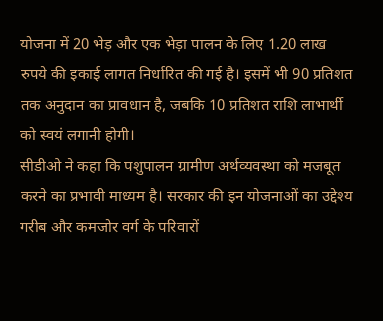योजना में 20 भेड़ और एक भेड़ा पालन के लिए 1.20 लाख रुपये की इकाई लागत निर्धारित की गई है। इसमें भी 90 प्रतिशत तक अनुदान का प्रावधान है, जबकि 10 प्रतिशत राशि लाभार्थी को स्वयं लगानी होगी।
सीडीओ ने कहा कि पशुपालन ग्रामीण अर्थव्यवस्था को मजबूत करने का प्रभावी माध्यम है। सरकार की इन योजनाओं का उद्देश्य गरीब और कमजोर वर्ग के परिवारों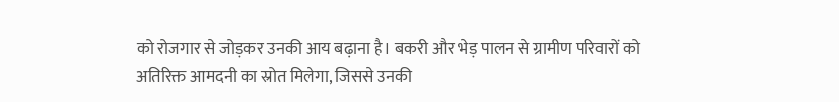को रोजगार से जोड़कर उनकी आय बढ़ाना है। बकरी और भेड़ पालन से ग्रामीण परिवारों को अतिरिक्त आमदनी का स्रोत मिलेगा, जिससे उनकी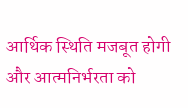आर्थिक स्थिति मजबूत होगी और आत्मनिर्भरता को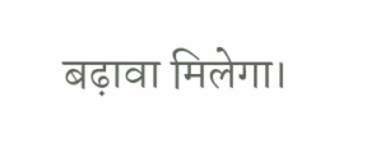बढ़ावा मिलेगा।